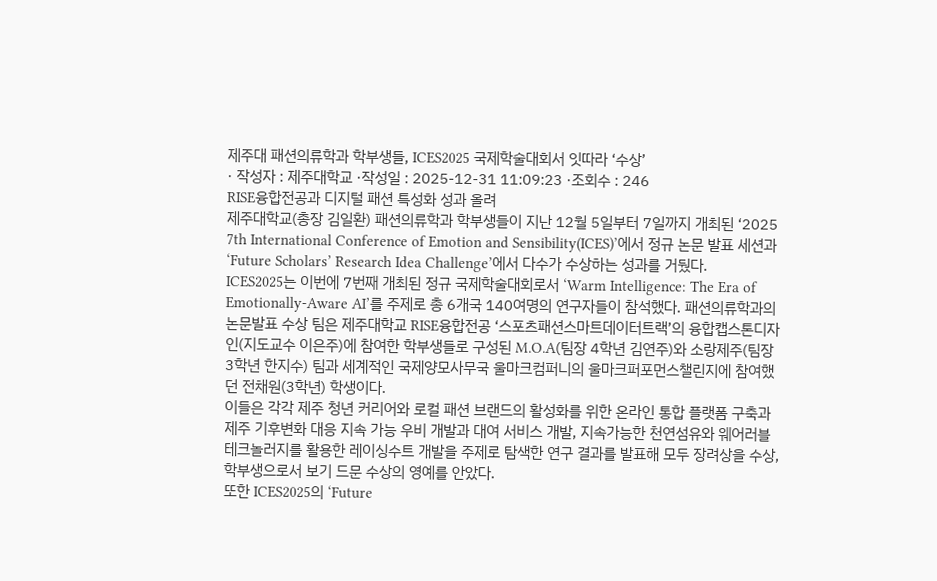제주대 패션의류학과 학부생들, ICES2025 국제학술대회서 잇따라 ‘수상’
· 작성자 : 제주대학교 ·작성일 : 2025-12-31 11:09:23 ·조회수 : 246
RISE융합전공과 디지털 패션 특성화 성과 올려
제주대학교(총장 김일환) 패션의류학과 학부생들이 지난 12월 5일부터 7일까지 개최된 ‘2025 7th International Conference of Emotion and Sensibility(ICES)’에서 정규 논문 발표 세션과 ‘Future Scholars’ Research Idea Challenge’에서 다수가 수상하는 성과를 거뒀다.
ICES2025는 이번에 7번째 개최된 정규 국제학술대회로서 ‘Warm Intelligence: The Era of Emotionally-Aware AI’를 주제로 총 6개국 140여명의 연구자들이 참석했다. 패션의류학과의 논문발표 수상 팀은 제주대학교 RISE융합전공 ‘스포츠패션스마트데이터트랙’의 융합캡스톤디자인(지도교수 이은주)에 참여한 학부생들로 구성된 M.O.A(팀장 4학년 김연주)와 소랑제주(팀장 3학년 한지수) 팀과 세계적인 국제양모사무국 울마크컴퍼니의 울마크퍼포먼스챌린지에 참여했던 전채원(3학년) 학생이다.
이들은 각각 제주 청년 커리어와 로컬 패션 브랜드의 활성화를 위한 온라인 통합 플랫폼 구축과 제주 기후변화 대응 지속 가능 우비 개발과 대여 서비스 개발, 지속가능한 천연섬유와 웨어러블 테크놀러지를 활용한 레이싱수트 개발을 주제로 탐색한 연구 결과를 발표해 모두 장려상을 수상, 학부생으로서 보기 드문 수상의 영예를 안았다.
또한 ICES2025의 ‘Future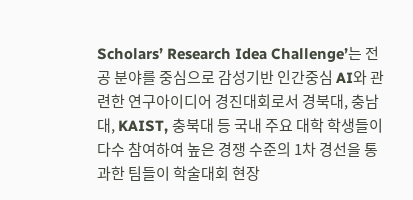Scholars’ Research Idea Challenge’는 전공 분야를 중심으로 감성기반 인간중심 AI와 관련한 연구아이디어 경진대회로서 경북대, 충남대, KAIST, 충북대 등 국내 주요 대학 학생들이 다수 참여하여 높은 경쟁 수준의 1차 경선을 통과한 팀들이 학술대회 현장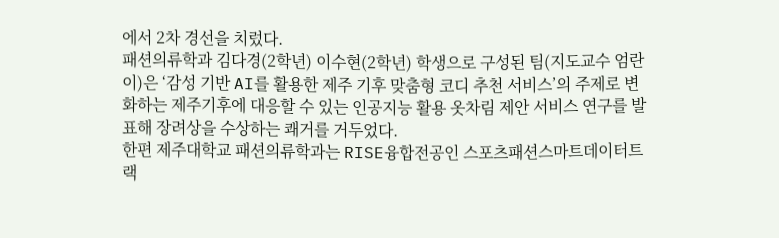에서 2차 경선을 치렀다.
패션의류학과 김다경(2학년) 이수현(2학년) 학생으로 구성된 팀(지도교수 엄란이)은 ‘감성 기반 AI를 활용한 제주 기후 맞춤형 코디 추천 서비스’의 주제로 변화하는 제주기후에 대응할 수 있는 인공지능 활용 옷차림 제안 서비스 연구를 발표해 장려상을 수상하는 쾌거를 거두었다.
한편 제주대학교 패션의류학과는 RISE융합전공인 스포츠패션스마트데이터트랙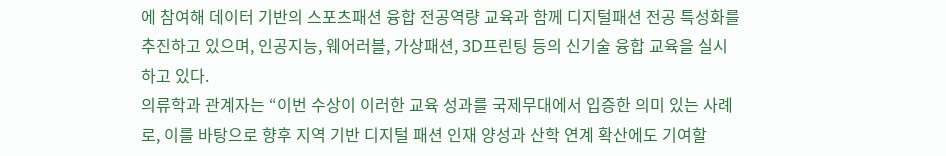에 참여해 데이터 기반의 스포츠패션 융합 전공역량 교육과 함께 디지털패션 전공 특성화를 추진하고 있으며, 인공지능, 웨어러블, 가상패션, 3D프린팅 등의 신기술 융합 교육을 실시하고 있다.
의류학과 관계자는 “이번 수상이 이러한 교육 성과를 국제무대에서 입증한 의미 있는 사례로, 이를 바탕으로 향후 지역 기반 디지털 패션 인재 양성과 산학 연계 확산에도 기여할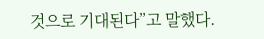것으로 기대된다”고 말했다.